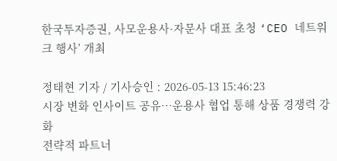한국투자증권, 사모운용사·자문사 대표 초청 ‘CEO 네트워크 행사’ 개최

정태현 기자 / 기사승인 : 2026-05-13 15:46:23
시장 변화 인사이트 공유…운용사 협업 통해 상품 경쟁력 강화
전략적 파트너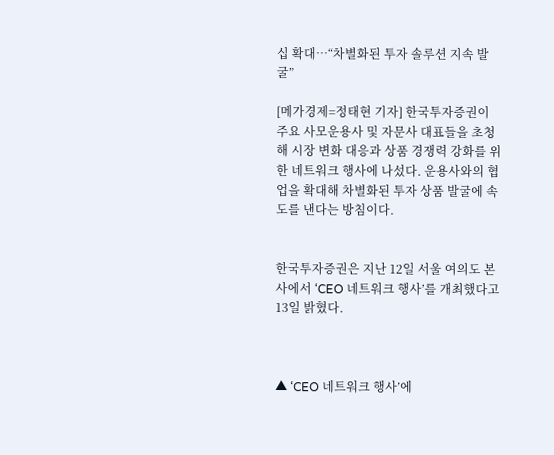십 확대…“차별화된 투자 솔루션 지속 발굴”

[메가경제=정태현 기자] 한국투자증권이 주요 사모운용사 및 자문사 대표들을 초청해 시장 변화 대응과 상품 경쟁력 강화를 위한 네트워크 행사에 나섰다. 운용사와의 협업을 확대해 차별화된 투자 상품 발굴에 속도를 낸다는 방침이다.


한국투자증권은 지난 12일 서울 여의도 본사에서 ‘CEO 네트워크 행사’를 개최했다고 13일 밝혔다.



▲ ‘CEO 네트워크 행사’에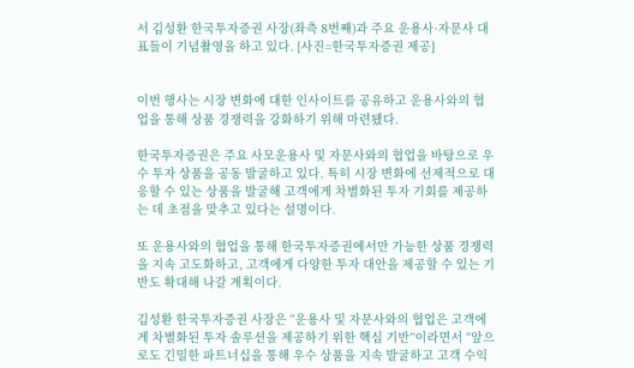서 김성환 한국투자증권 사장(좌측 8번째)과 주요 운용사·자문사 대표들이 기념촬영을 하고 있다. [사진=한국투자증권 제공]


이번 행사는 시장 변화에 대한 인사이트를 공유하고 운용사와의 협업을 통해 상품 경쟁력을 강화하기 위해 마련됐다.

한국투자증권은 주요 사모운용사 및 자문사와의 협업을 바탕으로 우수 투자 상품을 공동 발굴하고 있다. 특히 시장 변화에 선제적으로 대응할 수 있는 상품을 발굴해 고객에게 차별화된 투자 기회를 제공하는 데 초점을 맞추고 있다는 설명이다.

또 운용사와의 협업을 통해 한국투자증권에서만 가능한 상품 경쟁력을 지속 고도화하고, 고객에게 다양한 투자 대안을 제공할 수 있는 기반도 확대해 나갈 계획이다.

김성환 한국투자증권 사장은 “운용사 및 자문사와의 협업은 고객에게 차별화된 투자 솔루션을 제공하기 위한 핵심 기반”이라면서 “앞으로도 긴밀한 파트너십을 통해 우수 상품을 지속 발굴하고 고객 수익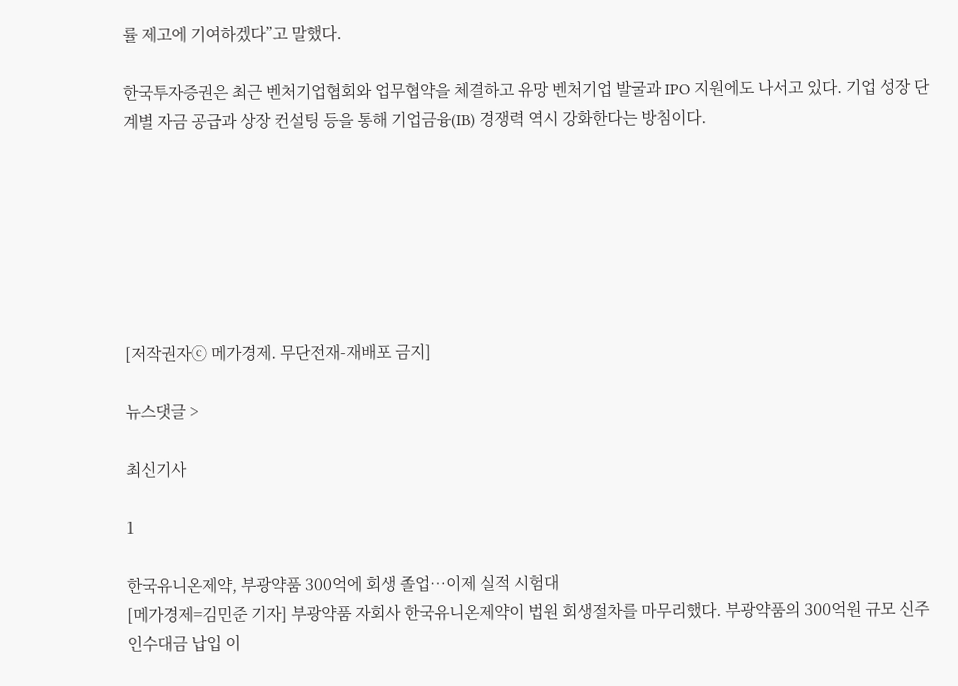률 제고에 기여하겠다”고 말했다.

한국투자증권은 최근 벤처기업협회와 업무협약을 체결하고 유망 벤처기업 발굴과 IPO 지원에도 나서고 있다. 기업 성장 단계별 자금 공급과 상장 컨설팅 등을 통해 기업금융(IB) 경쟁력 역시 강화한다는 방침이다.







[저작권자ⓒ 메가경제. 무단전재-재배포 금지]

뉴스댓글 >

최신기사

1

한국유니온제약, 부광약품 300억에 회생 졸업…이제 실적 시험대
[메가경제=김민준 기자] 부광약품 자회사 한국유니온제약이 법원 회생절차를 마무리했다. 부광약품의 300억원 규모 신주 인수대금 납입 이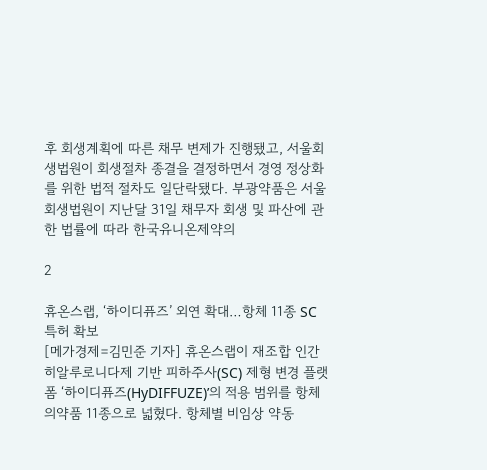후 회생계획에 따른 채무 변제가 진행됐고, 서울회생법원이 회생절차 종결을 결정하면서 경영 정상화를 위한 법적 절차도 일단락됐다. 부광약품은 서울회생법원이 지난달 31일 채무자 회생 및 파산에 관한 법률에 따라 한국유니온제약의

2

휴온스랩, ‘하이디퓨즈’ 외연 확대…항체 11종 SC 특허 확보
[메가경제=김민준 기자] 휴온스랩이 재조합 인간 히알루로니다제 기반 피하주사(SC) 제형 변경 플랫폼 ‘하이디퓨즈(HyDIFFUZE)’의 적용 범위를 항체의약품 11종으로 넓혔다. 항체별 비임상 약동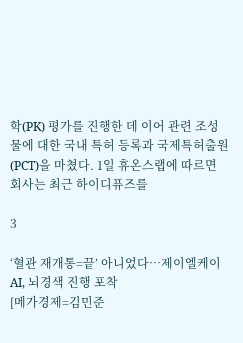학(PK) 평가를 진행한 데 이어 관련 조성물에 대한 국내 특허 등록과 국제특허출원(PCT)을 마쳤다. 1일 휴온스랩에 따르면 회사는 최근 하이디퓨즈를

3

‘혈관 재개통=끝’ 아니었다…제이엘케이 AI, 뇌경색 진행 포착
[메가경제=김민준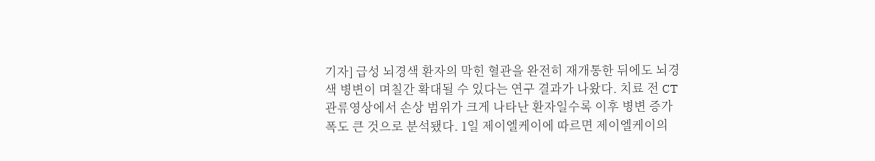기자] 급성 뇌경색 환자의 막힌 혈관을 완전히 재개통한 뒤에도 뇌경색 병변이 며칠간 확대될 수 있다는 연구 결과가 나왔다. 치료 전 CT 관류영상에서 손상 범위가 크게 나타난 환자일수록 이후 병변 증가 폭도 큰 것으로 분석됐다. 1일 제이엘케이에 따르면 제이엘케이의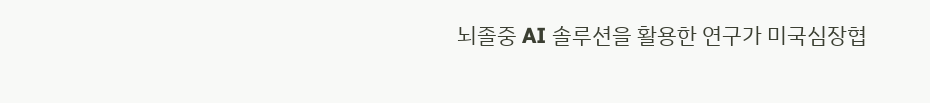뇌졸중 AI 솔루션을 활용한 연구가 미국심장협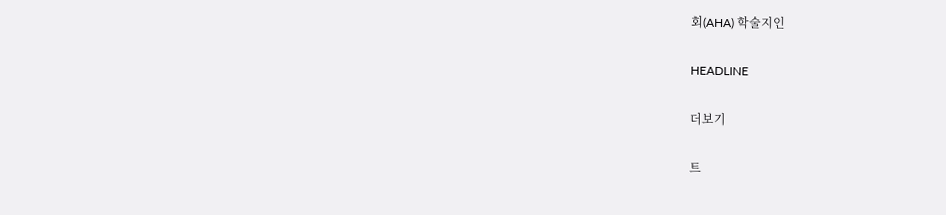회(AHA) 학술지인

HEADLINE

더보기

트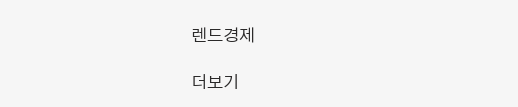렌드경제

더보기